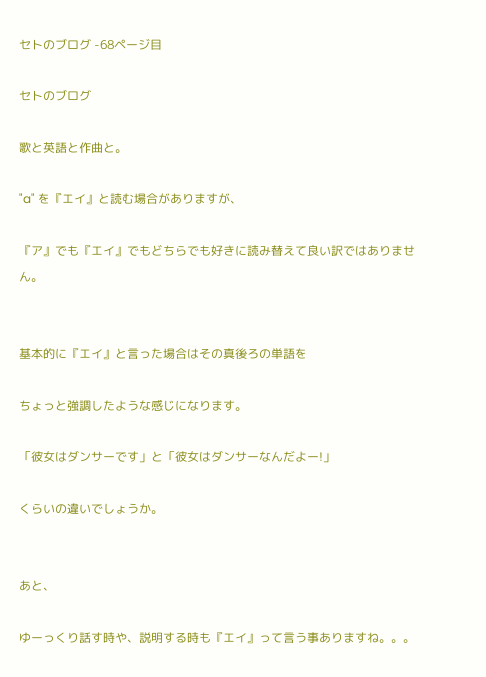セトのブログ -68ページ目

セトのブログ

歌と英語と作曲と。

"a" を『エイ』と読む場合がありますが、

『ア』でも『エイ』でもどちらでも好きに読み替えて良い訳ではありません。


基本的に『エイ』と言った場合はその真後ろの単語を

ちょっと強調したような感じになります。

「彼女はダンサーです」と「彼女はダンサーなんだよー!」

くらいの違いでしょうか。


あと、

ゆーっくり話す時や、説明する時も『エイ』って言う事ありますね。。。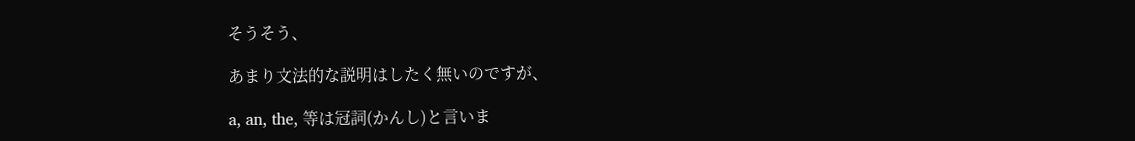そうそう、

あまり文法的な説明はしたく無いのですが、

a, an, the, 等は冠詞(かんし)と言いま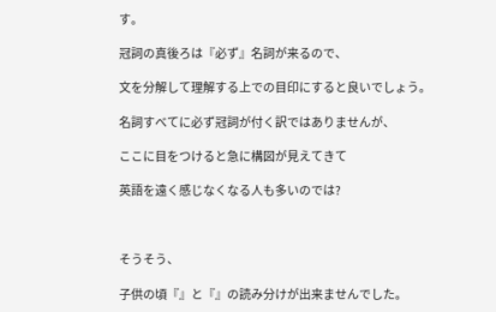す。

冠詞の真後ろは『必ず』名詞が来るので、

文を分解して理解する上での目印にすると良いでしょう。

名詞すべてに必ず冠詞が付く訳ではありませんが、

ここに目をつけると急に構図が見えてきて

英語を遠く感じなくなる人も多いのでは?



そうそう、

子供の頃『』と『』の読み分けが出来ませんでした。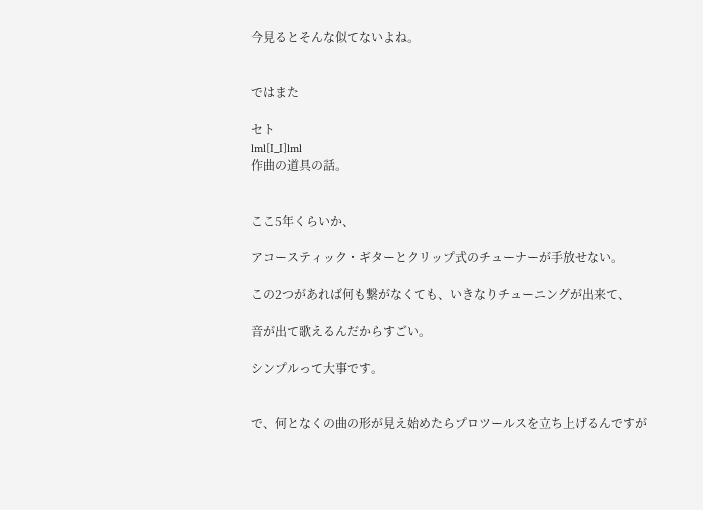今見るとそんな似てないよね。


ではまた

セト
lml[I_I]lml
作曲の道具の話。


ここ5年くらいか、

アコースティック・ギターとクリップ式のチューナーが手放せない。

この2つがあれば何も繋がなくても、いきなりチューニングが出来て、

音が出て歌えるんだからすごい。

シンプルって大事です。


で、何となくの曲の形が見え始めたらプロツールスを立ち上げるんですが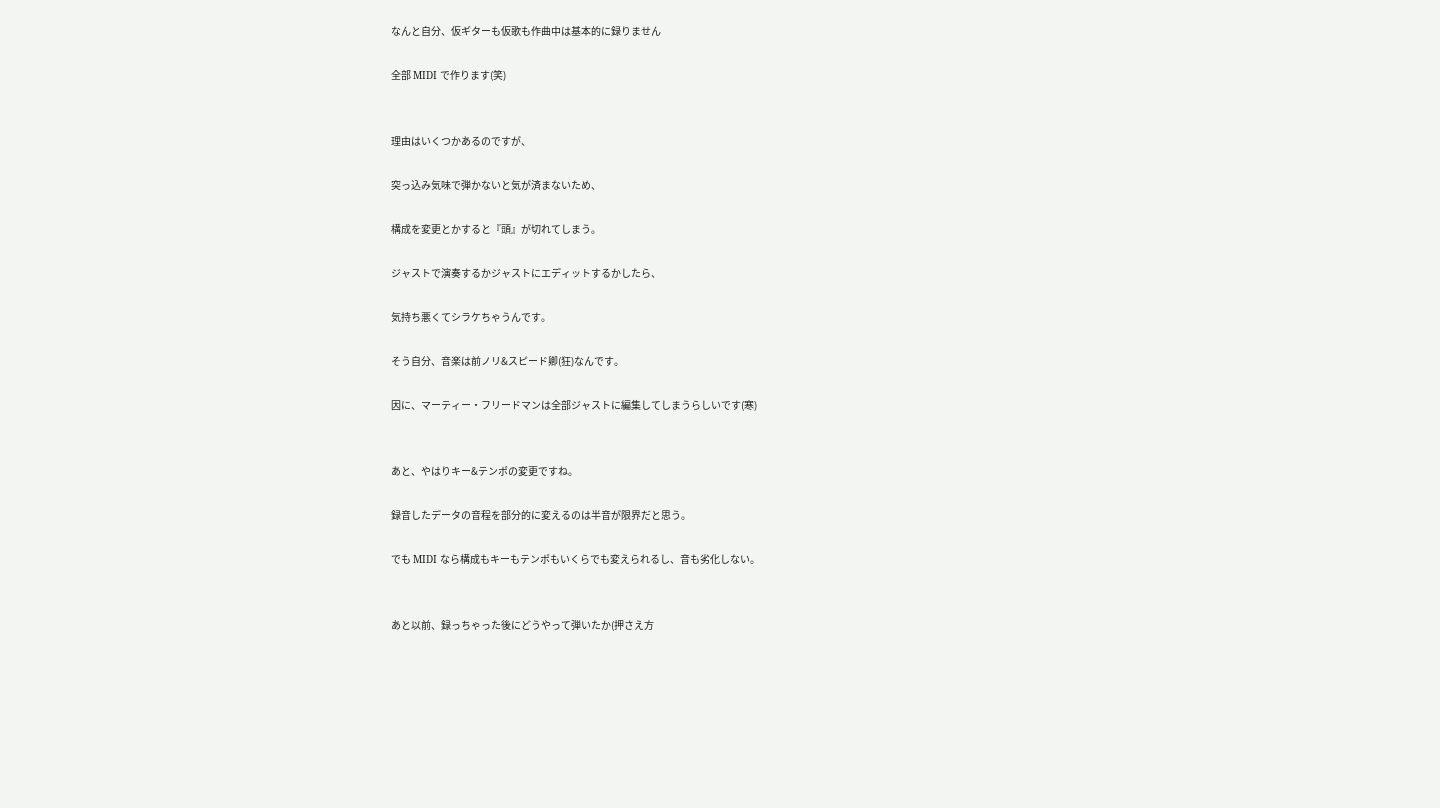なんと自分、仮ギターも仮歌も作曲中は基本的に録りません

全部 MIDI で作ります(笑)


理由はいくつかあるのですが、

突っ込み気味で弾かないと気が済まないため、

構成を変更とかすると『頭』が切れてしまう。

ジャストで演奏するかジャストにエディットするかしたら、

気持ち悪くてシラケちゃうんです。

そう自分、音楽は前ノリ&スピード卿(狂)なんです。

因に、マーティー・フリードマンは全部ジャストに編集してしまうらしいです(寒)


あと、やはりキー&テンポの変更ですね。

録音したデータの音程を部分的に変えるのは半音が限界だと思う。

でも MIDI なら構成もキーもテンポもいくらでも変えられるし、音も劣化しない。


あと以前、録っちゃった後にどうやって弾いたか(押さえ方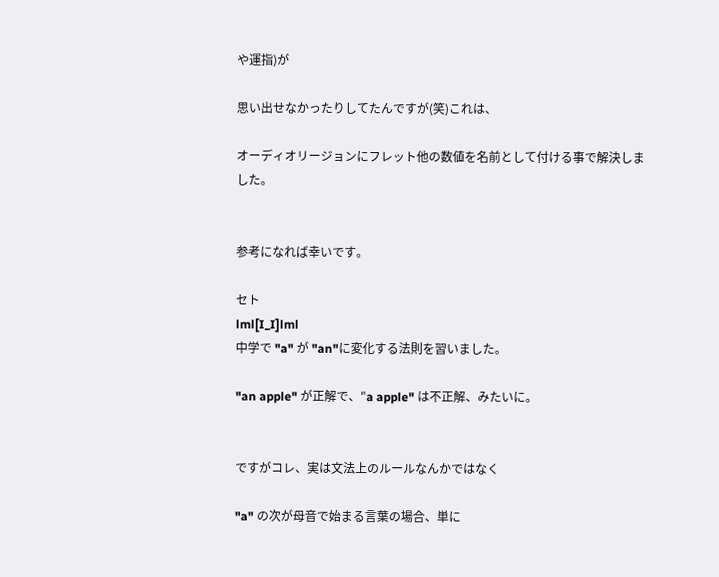や運指)が

思い出せなかったりしてたんですが(笑)これは、

オーディオリージョンにフレット他の数値を名前として付ける事で解決しました。


参考になれば幸いです。

セト
lml[I_I]lml
中学で "a" が "an"に変化する法則を習いました。

"an apple" が正解で、"a apple" は不正解、みたいに。


ですがコレ、実は文法上のルールなんかではなく

"a" の次が母音で始まる言葉の場合、単に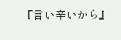『言い辛いから』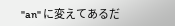"an" に変えてあるだ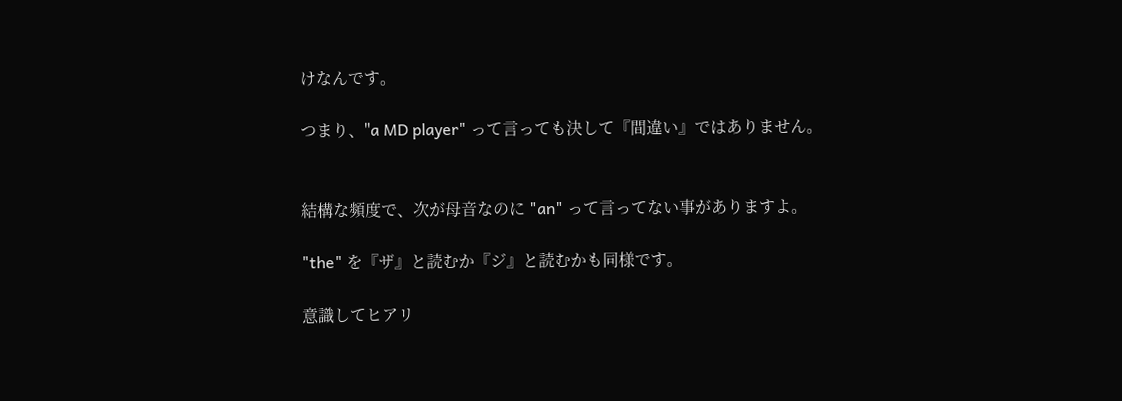けなんです。

つまり、"a MD player" って言っても決して『間違い』ではありません。


結構な頻度で、次が母音なのに "an" って言ってない事がありますよ。

"the" を『ザ』と読むか『ジ』と読むかも同様です。

意識してヒアリ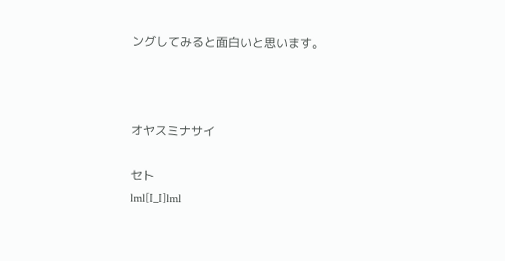ングしてみると面白いと思います。



オヤスミナサイ

セト
lml[I_I]lml